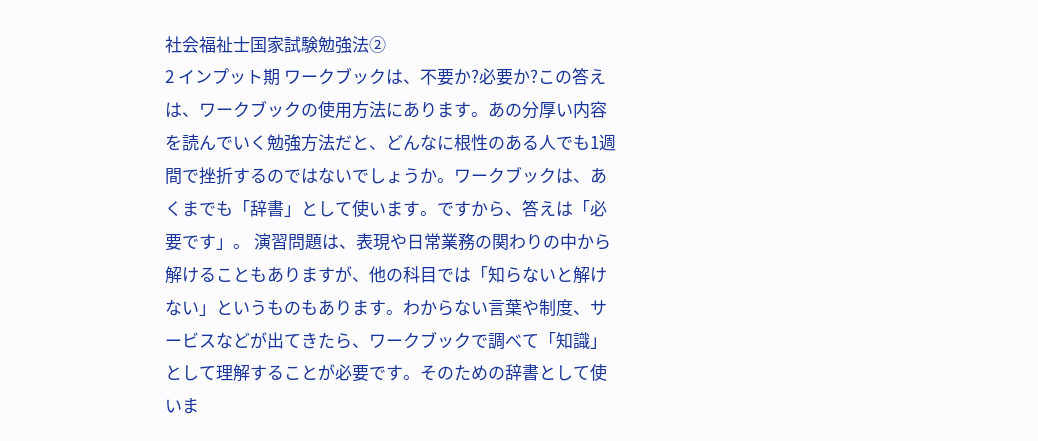社会福祉士国家試験勉強法②
2 インプット期 ワークブックは、不要か?必要か?この答えは、ワークブックの使用方法にあります。あの分厚い内容を読んでいく勉強方法だと、どんなに根性のある人でも1週間で挫折するのではないでしょうか。ワークブックは、あくまでも「辞書」として使います。ですから、答えは「必要です」。 演習問題は、表現や日常業務の関わりの中から解けることもありますが、他の科目では「知らないと解けない」というものもあります。わからない言葉や制度、サービスなどが出てきたら、ワークブックで調べて「知識」として理解することが必要です。そのための辞書として使いま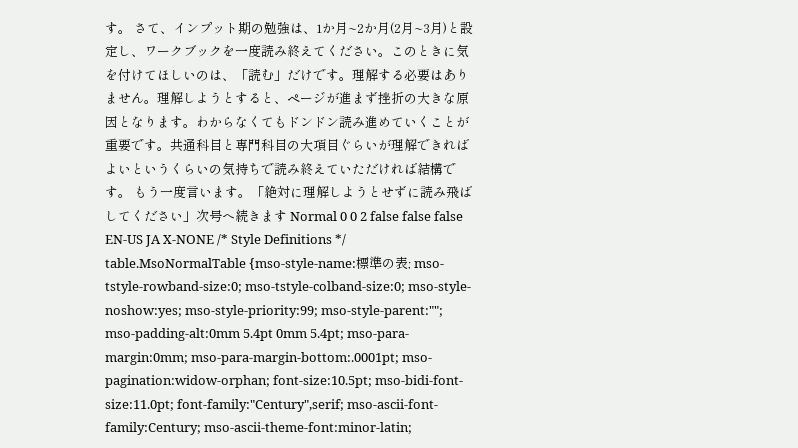す。 さて、インプット期の勉強は、1か月~2か月(2月~3月)と設定し、ワークブックを一度読み終えてください。このときに気を付けてほしいのは、「読む」だけです。理解する必要はありません。理解しようとすると、ページが進まず挫折の大きな原因となります。わからなくてもドンドン読み進めていくことが重要です。共通科目と専門科目の大項目ぐらいが理解できればよいというくらいの気持ちで読み終えていただければ結構です。 もう一度言います。「絶対に理解しようとせずに読み飛ばしてください」次号へ続きます Normal 0 0 2 false false false EN-US JA X-NONE /* Style Definitions */ table.MsoNormalTable {mso-style-name:標準の表; mso-tstyle-rowband-size:0; mso-tstyle-colband-size:0; mso-style-noshow:yes; mso-style-priority:99; mso-style-parent:""; mso-padding-alt:0mm 5.4pt 0mm 5.4pt; mso-para-margin:0mm; mso-para-margin-bottom:.0001pt; mso-pagination:widow-orphan; font-size:10.5pt; mso-bidi-font-size:11.0pt; font-family:"Century",serif; mso-ascii-font-family:Century; mso-ascii-theme-font:minor-latin;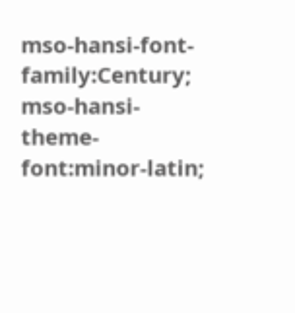mso-hansi-font-family:Century; mso-hansi-theme-font:minor-latin;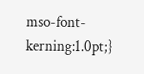mso-font-kerning:1.0pt;}